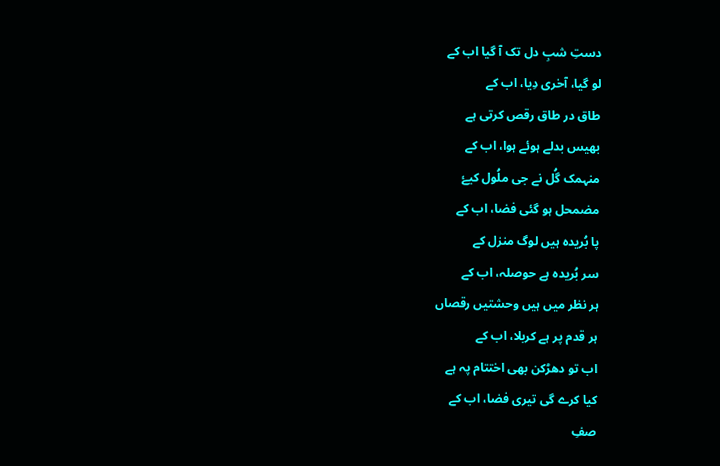دستِ شبِ دل تک آ گیا اب کے
لو گیا، آخری دِیا، اب کے
طاق در طاق رقص کرتی ہے
بھیس بدلے ہوئے ہوا، اب کے
منہمک گُل نے جی ملُول کیۓ
مضمحل ہو گئی فضا، اب کے
پا بُریدہ ہیں لوگ منزل کے
سر بُریدہ ہے حوصلہ، اب کے
ہر نظر میں ہیں وحشتیں رقصاں
ہر قدم پر ہے کربلا، اب کے
اب تو دھڑکن بھی اختتام پہ ہے
کیا کرے گی تیری فضا، اب کے
صفِ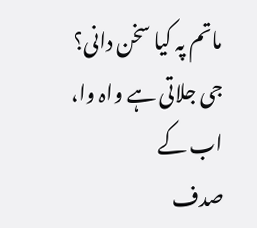ماتم پہ کیا سخن دانی؟
جی جلاتی ہے واہ وا، اب کے
صدف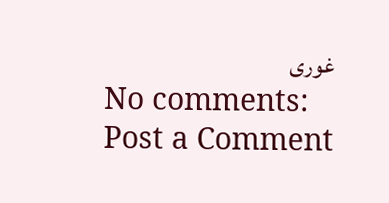غوری
No comments:
Post a Comment